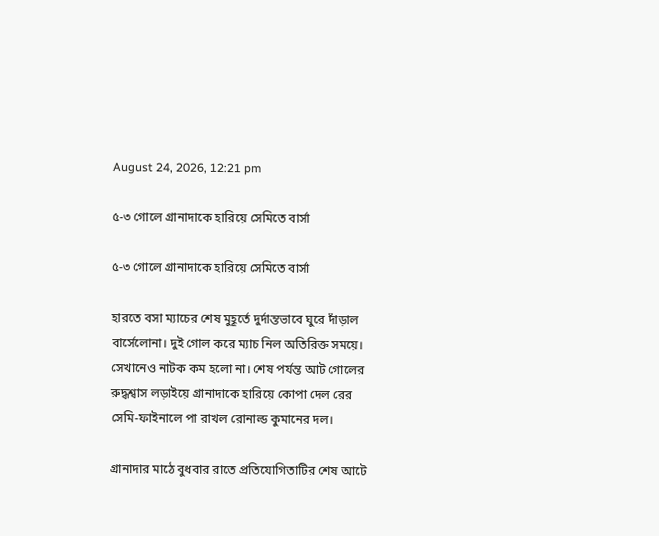August 24, 2026, 12:21 pm

৫-৩ গোলে গ্রানাদাকে হারিয়ে সেমিতে বার্সা

৫-৩ গোলে গ্রানাদাকে হারিয়ে সেমিতে বার্সা

হারতে বসা ম্যাচের শেষ মুহূর্তে দুর্দান্তভাবে ঘুরে দাঁড়াল বার্সেলোনা। দুই গোল করে ম্যাচ নিল অতিরিক্ত সময়ে। সেখানেও নাটক কম হলো না। শেষ পর্যন্ত আট গোলের রুদ্ধশ্বাস লড়াইয়ে গ্রানাদাকে হারিয়ে কোপা দেল রের সেমি-ফাইনালে পা রাখল রোনাল্ড কুমানের দল।

গ্রানাদার মাঠে বুধবার রাতে প্রতিযোগিতাটির শেষ আটে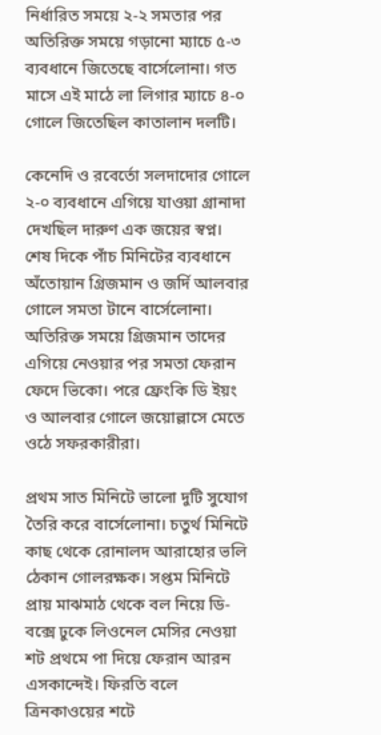নির্ধারিত সময়ে ২-২ সমতার পর অতিরিক্ত সময়ে গড়ানো ম্যাচে ৫-৩ ব্যবধানে জিতেছে বার্সেলোনা। গত মাসে এই মাঠে লা লিগার ম্যাচে ৪-০ গোলে জিতেছিল কাতালান দলটি।

কেনেদি ও রবের্তো সলদাদোর গোলে ২-০ ব্যবধানে এগিয়ে যাওয়া গ্রানাদা দেখছিল দারুণ এক জয়ের স্বপ্ন। শেষ দিকে পাঁচ মিনিটের ব্যবধানে অঁতোয়ান গ্রিজমান ও জর্দি আলবার গোলে সমতা টানে বার্সেলোনা। অতিরিক্ত সময়ে গ্রিজমান তাদের এগিয়ে নেওয়ার পর সমতা ফেরান ফেদে ভিকো। পরে ফ্রেংকি ডি ইয়ং ও আলবার গোলে জয়োল্লাসে মেতে ওঠে সফরকারীরা।

প্রথম সাত মিনিটে ভালো দুটি সুযোগ তৈরি করে বার্সেলোনা। চতুর্থ মিনিটে কাছ থেকে রোনালদ আরাহোর ভলি ঠেকান গোলরক্ষক। সপ্তম মিনিটে প্রায় মাঝমাঠ থেকে বল নিয়ে ডি-বক্সে ঢুকে লিওনেল মেসির নেওয়া শট প্রথমে পা দিয়ে ফেরান আরন এসকান্দেই। ফিরতি বলে ত্রিনকাওয়ের শটে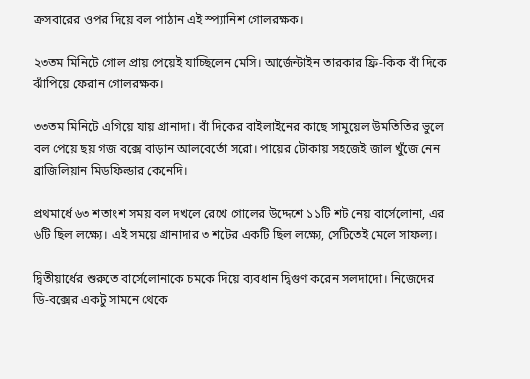ক্রসবারের ওপর দিয়ে বল পাঠান এই স্প্যানিশ গোলরক্ষক।

২৩তম মিনিটে গোল প্রায় পেয়েই যাচ্ছিলেন মেসি। আর্জেন্টাইন তারকার ফ্রি-কিক বাঁ দিকে ঝাঁপিয়ে ফেরান গোলরক্ষক।

৩৩তম মিনিটে এগিয়ে যায় গ্রানাদা। বাঁ দিকের বাইলাইনের কাছে সামুয়েল উমতিতির ভুলে বল পেয়ে ছয় গজ বক্সে বাড়ান আলবের্তো সরো। পায়ের টোকায় সহজেই জাল খুঁজে নেন ব্রাজিলিয়ান মিডফিল্ডার কেনেদি।

প্রথমার্ধে ৬৩ শতাংশ সময় বল দখলে রেখে গোলের উদ্দেশে ১১টি শট নেয় বার্সেলোনা, এর ৬টি ছিল লক্ষ্যে। এই সময়ে গ্রানাদার ৩ শটের একটি ছিল লক্ষ্যে, সেটিতেই মেলে সাফল্য।

দ্বিতীয়ার্ধের শুরুতে বার্সেলোনাকে চমকে দিয়ে ব্যবধান দ্বিগুণ করেন সলদাদো। নিজেদের ডি-বক্সের একটু সামনে থেকে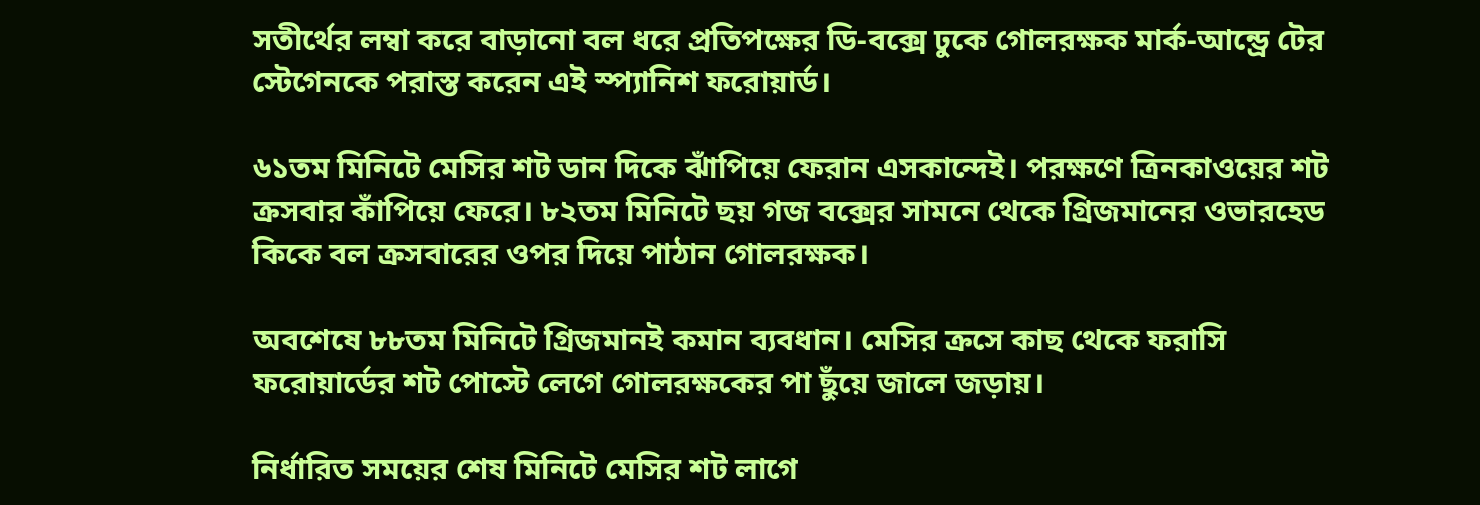সতীর্থের লম্বা করে বাড়ানো বল ধরে প্রতিপক্ষের ডি-বক্সে ঢুকে গোলরক্ষক মার্ক-আন্ড্রে টের স্টেগেনকে পরাস্ত করেন এই স্প্যানিশ ফরোয়ার্ড।

৬১তম মিনিটে মেসির শট ডান দিকে ঝাঁপিয়ে ফেরান এসকান্দেই। পরক্ষণে ত্রিনকাওয়ের শট ক্রসবার কাঁপিয়ে ফেরে। ৮২তম মিনিটে ছয় গজ বক্সের সামনে থেকে গ্রিজমানের ওভারহেড কিকে বল ক্রসবারের ওপর দিয়ে পাঠান গোলরক্ষক।

অবশেষে ৮৮তম মিনিটে গ্রিজমানই কমান ব্যবধান। মেসির ক্রসে কাছ থেকে ফরাসি ফরোয়ার্ডের শট পোস্টে লেগে গোলরক্ষকের পা ছুঁয়ে জালে জড়ায়।

নির্ধারিত সময়ের শেষ মিনিটে মেসির শট লাগে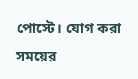পোস্টে। যোগ করা সময়ের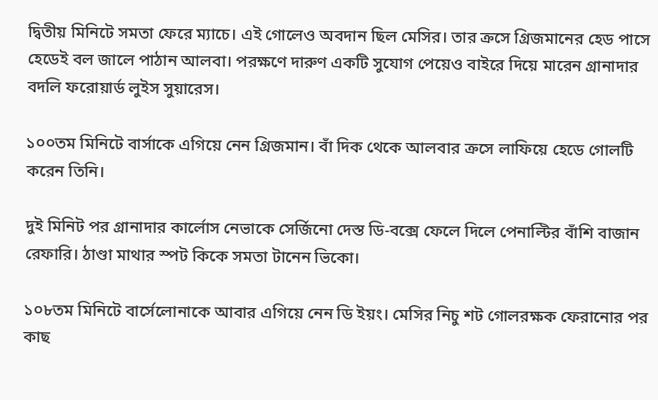দ্বিতীয় মিনিটে সমতা ফেরে ম্যাচে। এই গোলেও অবদান ছিল মেসির। তার ক্রসে গ্রিজমানের হেড পাসে হেডেই বল জালে পাঠান আলবা। পরক্ষণে দারুণ একটি সুযোগ পেয়েও বাইরে দিয়ে মারেন গ্রানাদার বদলি ফরোয়ার্ড লুইস সুয়ারেস।

১০০তম মিনিটে বার্সাকে এগিয়ে নেন গ্রিজমান। বাঁ দিক থেকে আলবার ক্রসে লাফিয়ে হেডে গোলটি করেন তিনি।

দুই মিনিট পর গ্রানাদার কার্লোস নেভাকে সের্জিনো দেস্ত ডি-বক্সে ফেলে দিলে পেনাল্টির বাঁশি বাজান রেফারি। ঠাণ্ডা মাথার স্পট কিকে সমতা টানেন ভিকো।

১০৮তম মিনিটে বার্সেলোনাকে আবার এগিয়ে নেন ডি ইয়ং। মেসির নিচু শট গোলরক্ষক ফেরানোর পর কাছ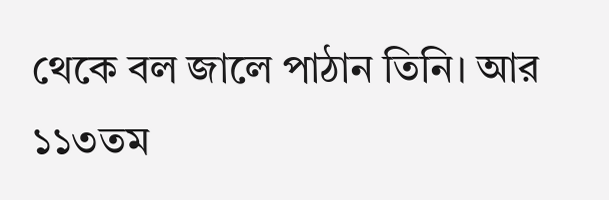থেকে বল জালে পাঠান তিনি। আর ১১৩তম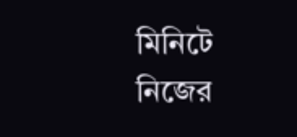মিনিটে নিজের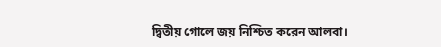দ্বিতীয় গোলে জয় নিশ্চিত করেন আলবা।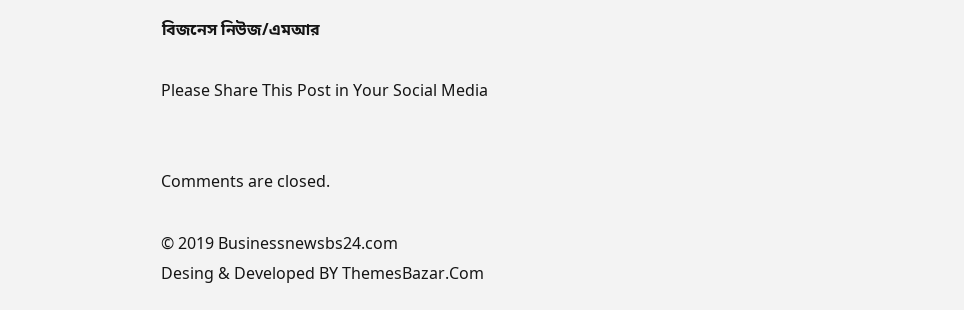বিজনেস নিউজ/এমআর

Please Share This Post in Your Social Media


Comments are closed.

© 2019 Businessnewsbs24.com
Desing & Developed BY ThemesBazar.Com